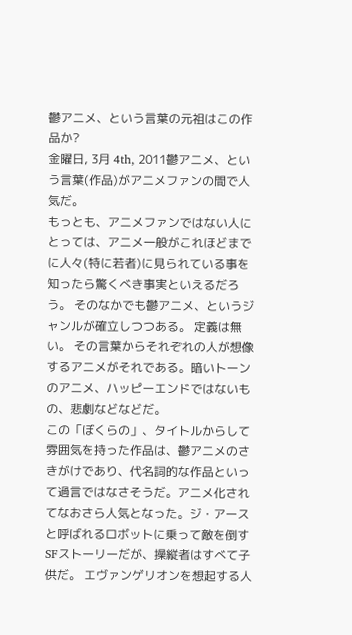鬱アニメ、という言葉の元祖はこの作品か?
金曜日, 3月 4th, 2011鬱アニメ、という言葉(作品)がアニメファンの間で人気だ。
もっとも、アニメファンではない人にとっては、アニメ一般がこれほどまでに人々(特に若者)に見られている事を知ったら驚くべき事実といえるだろう。 そのなかでも鬱アニメ、というジャンルが確立しつつある。 定義は無い。 その言葉からそれぞれの人が想像するアニメがそれである。暗いトーンのアニメ、ハッピーエンドではないもの、悲劇などなどだ。
この「ぼくらの」、タイトルからして雰囲気を持った作品は、鬱アニメのさきがけであり、代名詞的な作品といって過言ではなさそうだ。アニメ化されてなおさら人気となった。ジ・アースと呼ばれるロボットに乗って敵を倒すSFストーリーだが、操縦者はすべて子供だ。 エヴァンゲリオンを想起する人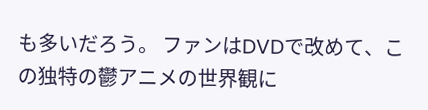も多いだろう。 ファンはDVDで改めて、この独特の鬱アニメの世界観に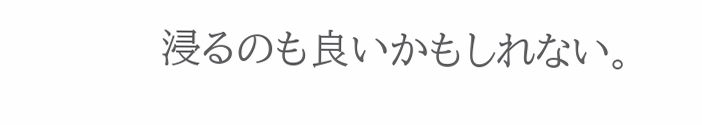浸るのも良いかもしれない。